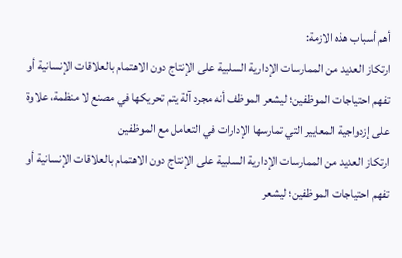أهم أسباب هذه الازمة:
ارتكاز العديد من الممارسات الإدارية السلبية على الإنتاج دون الاهتمام بالعلاقات الإنسانية أو تفهم احتياجات الموظفين؛ ليشعر الموظف أنه مجرد آلة يتم تحريكها في مصنع لا منظمة، علاوة على إزدواجية المعايير التي تمارسها الإدارات في التعامل مع الموظفين
ارتكاز العديد من الممارسات الإدارية السلبية على الإنتاج دون الاهتمام بالعلاقات الإنسانية أو تفهم احتياجات الموظفين؛ ليشعر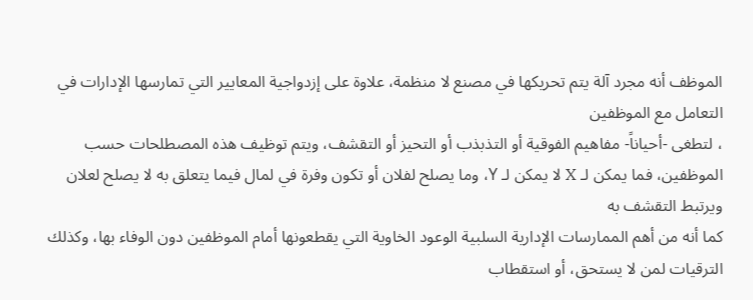الموظف أنه مجرد آلة يتم تحريكها في مصنع لا منظمة، علاوة على إزدواجية المعايير التي تمارسها الإدارات في التعامل مع الموظفين
، لتطغى -أحياناً- مفاهيم الفوقية أو التذبذب أو التحيز أو التقشف، ويتم توظيف هذه المصطلحات حسب الموظفين، فما يمكن لـ X لا يمكن لـ Y، وما يصلح لفلان أو تكون وفرة في لمال فيما يتعلق به لا يصلح لعلان ويرتبط التقشف به
كما أنه من أهم الممارسات الإدارية السلبية الوعود الخاوية التي يقطعونها أمام الموظفين دون الوفاء بها، وكذلك الترقيات لمن لا يستحق، أو استقطاب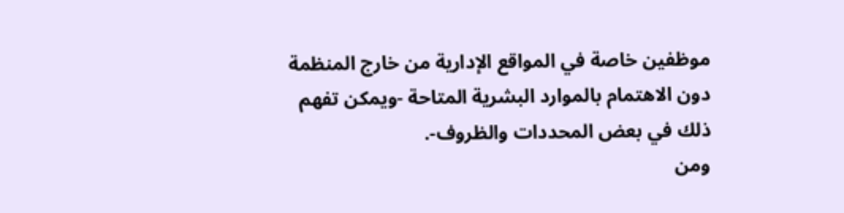موظفين خاصة في المواقع الإدارية من خارج المنظمة دون الاهتمام بالموارد البشرية المتاحة -ويمكن تفهم ذلك في بعض المحددات والظروف-.
ومن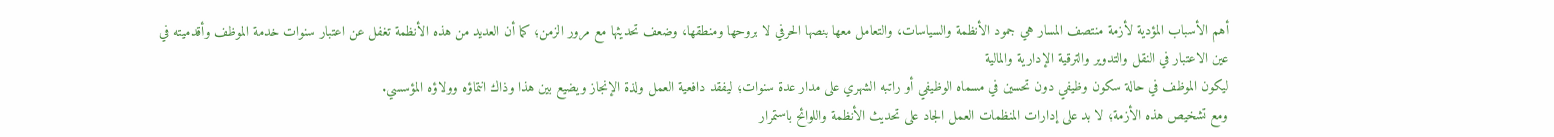أهم الأسباب المؤدية لأزمة منتصف المسار هي جمود الأنظمة والسياسات، والتعامل معها بنصها الحرفي لا بروحها ومنطقها، وضعف تحديثها مع مرور الزمن؛ كما أن العديد من هذه الأنظمة تغفل عن اعتبار سنوات خدمة الموظف وأقدميته في عين الاعتبار في النقل والتدوير والترقية الإدارية والمالية
ليكون الموظف في حالة سكون وظيفي دون تحسين في مسماه الوظيفي أو راتبه الشهري على مدار عدة سنوات؛ ليفقد دافعية العمل ولذة الإنجاز ويضيع بين هذا وذاك انتماؤه وولاؤه المؤسسي.
ومع تشخيص هذه الأزمة؛ لا بد على إدارات المنظمات العمل الجاد على تحديث الأنظمة واللوائح باستمرار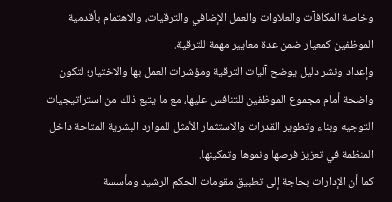وخاصة المكافآت والعلاوات والعمل الإضافي والترقيات، والاهتمام بأقدمية الموظفين كمعيار ضمن عدة معايير مهمة للترقية.
وإعداد ونشر دليل يوضح آليات الترقية ومؤشرات العمل بها والاختيار؛ لتكون واضحة أمام مجموع الموظفين للتنافس عليها، مع ما يتبع ذلك من استراتيجيات التوجيه وبناء وتطوير القدرات والاستثمار الأمثل للموارد البشرية المتاحة داخل المنظمة في تعزيز فرصها ونموها وتمكينها.
كما أن الإدارات بحاجة إلى تطبيق مقومات الحكم الرشيد ومأسسة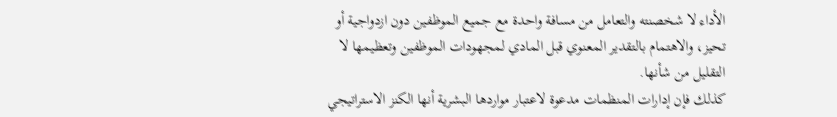الأداء لا شخصنته والتعامل من مسافة واحدة مع جميع الموظفين دون ازدواجية أو تحيز، والاهتمام بالتقدير المعنوي قبل المادي لمجهودات الموظفين وتعظيمها لا التقليل من شأنها.
كذلك فإن إدارات المنظمات مدعوة لاعتبار مواردها البشرية أنها الكنز الاستراتيجي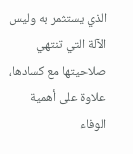الذي يستثمر به وليس الآلة التي تنتهي صلاحيتها مع كسادها، علاوة على أهمية الوفاء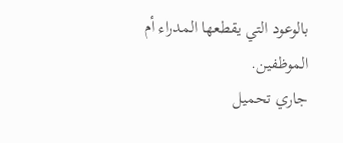بالوعود التي يقطعها المدراء أم الموظفين.
جاري تحميل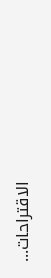الاقتراحات...